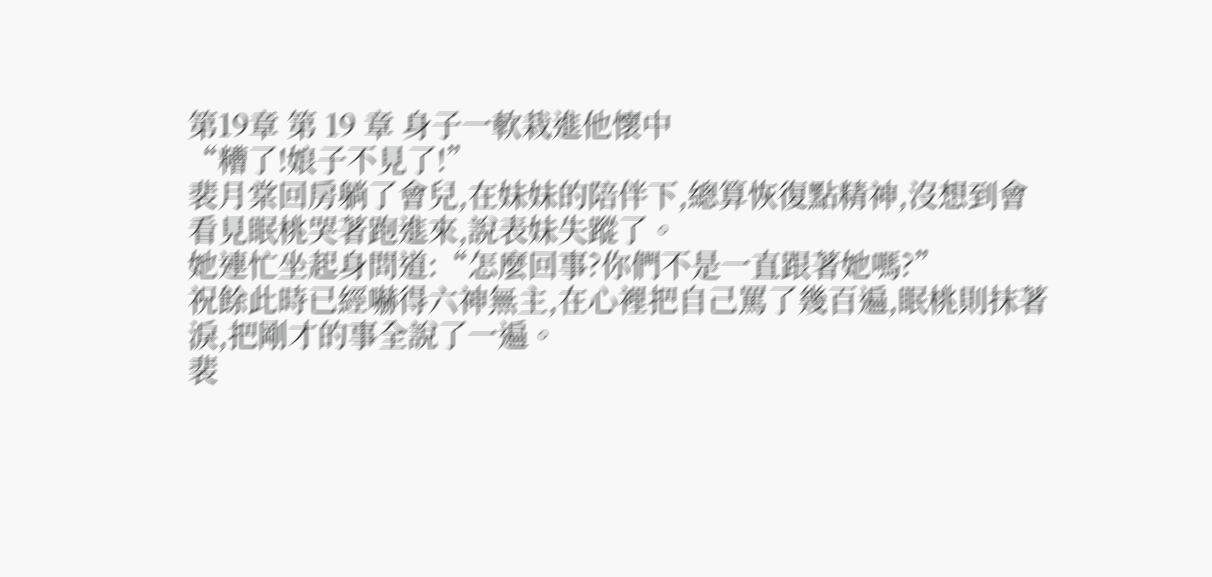第19章 第 19 章 身子一軟栽進他懷中
“糟了!娘子不見了!”
裴月棠回房躺了會兒,在妹妹的陪伴下,總算恢復點精神,沒想到會看見眠桃哭著跑進來,說表妹失蹤了。
她連忙坐起身問道:“怎麼回事?你們不是一直跟著她嗎?”
祝餘此時已經嚇得六神無主,在心裡把自己罵了幾百遍,眠桃則抹著淚,把剛才的事全說了一遍。
裴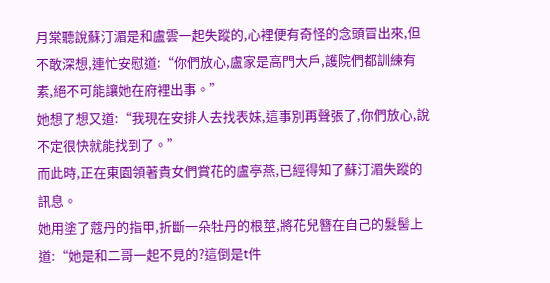月棠聽說蘇汀湄是和盧雲一起失蹤的,心裡便有奇怪的念頭冒出來,但不敢深想,連忙安慰道:“你們放心,盧家是高門大戶,護院們都訓練有素,絕不可能讓她在府裡出事。”
她想了想又道:“我現在安排人去找表妹,這事別再聲張了,你們放心,說不定很快就能找到了。”
而此時,正在東園領著貴女們賞花的盧亭燕,已經得知了蘇汀湄失蹤的訊息。
她用塗了蔻丹的指甲,折斷一朵牡丹的根莖,將花兒簪在自己的髮髻上道:“她是和二哥一起不見的?這倒是t件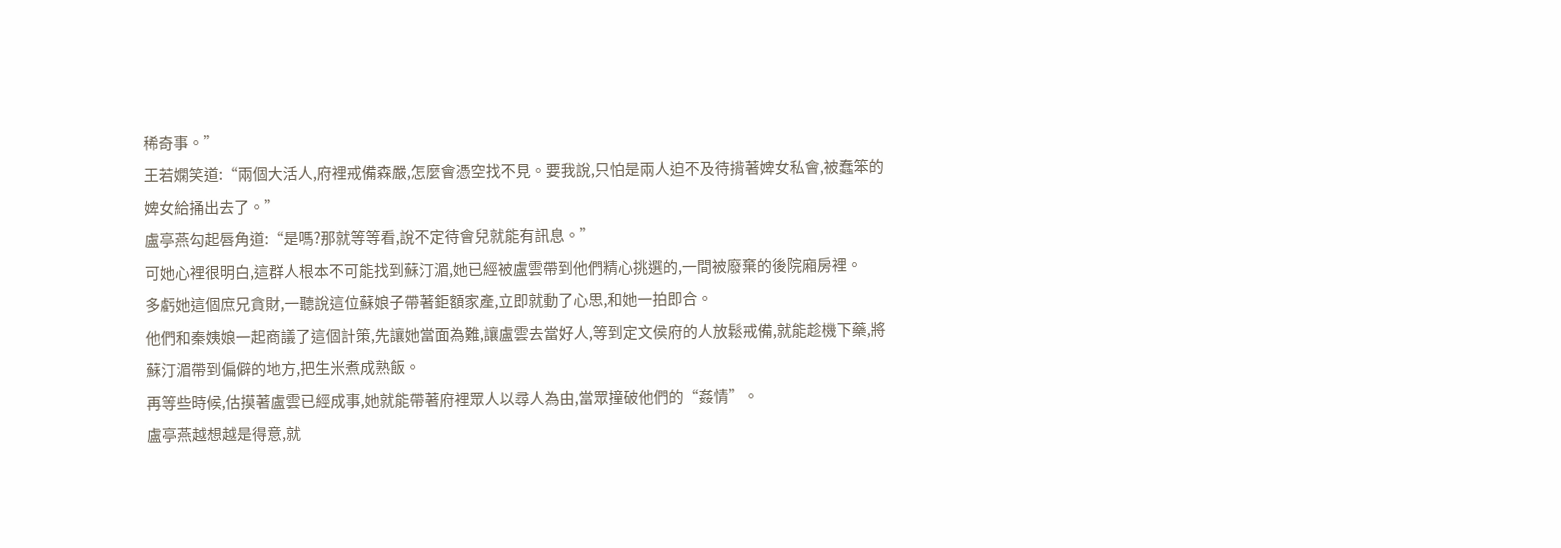稀奇事。”
王若嫻笑道:“兩個大活人,府裡戒備森嚴,怎麼會憑空找不見。要我說,只怕是兩人迫不及待揹著婢女私會,被蠢笨的婢女給捅出去了。”
盧亭燕勾起唇角道:“是嗎?那就等等看,說不定待會兒就能有訊息。”
可她心裡很明白,這群人根本不可能找到蘇汀湄,她已經被盧雲帶到他們精心挑選的,一間被廢棄的後院廂房裡。
多虧她這個庶兄貪財,一聽說這位蘇娘子帶著鉅額家產,立即就動了心思,和她一拍即合。
他們和秦姨娘一起商議了這個計策,先讓她當面為難,讓盧雲去當好人,等到定文侯府的人放鬆戒備,就能趁機下藥,將蘇汀湄帶到偏僻的地方,把生米煮成熟飯。
再等些時候,估摸著盧雲已經成事,她就能帶著府裡眾人以尋人為由,當眾撞破他們的“姦情”。
盧亭燕越想越是得意,就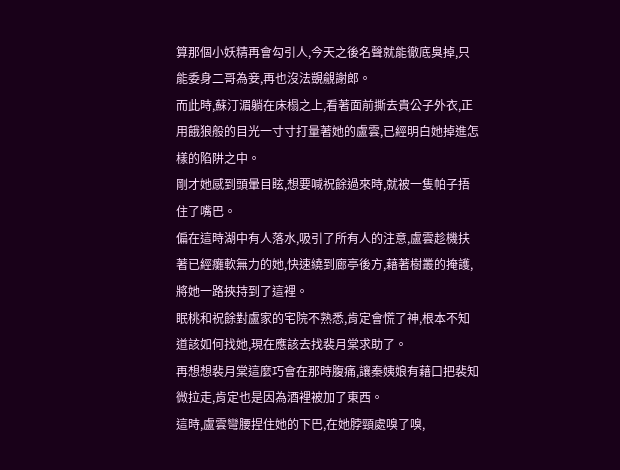算那個小妖精再會勾引人,今天之後名聲就能徹底臭掉,只能委身二哥為妾,再也沒法覬覦謝郎。
而此時,蘇汀湄躺在床榻之上,看著面前撕去貴公子外衣,正用餓狼般的目光一寸寸打量著她的盧雲,已經明白她掉進怎樣的陷阱之中。
剛才她感到頭暈目眩,想要喊祝餘過來時,就被一隻帕子捂住了嘴巴。
偏在這時湖中有人落水,吸引了所有人的注意,盧雲趁機扶著已經癱軟無力的她,快速繞到廊亭後方,藉著樹叢的掩護,將她一路挾持到了這裡。
眠桃和祝餘對盧家的宅院不熟悉,肯定會慌了神,根本不知道該如何找她,現在應該去找裴月棠求助了。
再想想裴月棠這麼巧會在那時腹痛,讓秦姨娘有藉口把裴知微拉走,肯定也是因為酒裡被加了東西。
這時,盧雲彎腰捏住她的下巴,在她脖頸處嗅了嗅,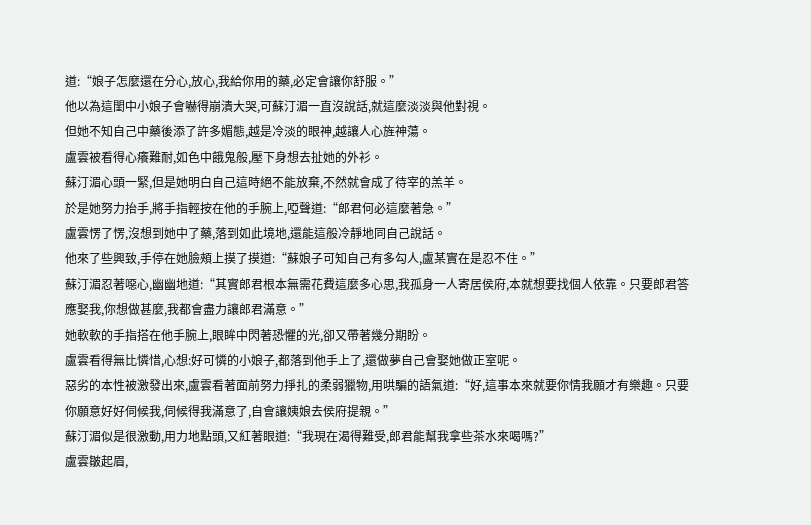道:“娘子怎麼還在分心,放心,我給你用的藥,必定會讓你舒服。”
他以為這閨中小娘子會嚇得崩潰大哭,可蘇汀湄一直沒說話,就這麼淡淡與他對視。
但她不知自己中藥後添了許多媚態,越是冷淡的眼神,越讓人心旌神蕩。
盧雲被看得心癢難耐,如色中餓鬼般,壓下身想去扯她的外衫。
蘇汀湄心頭一緊,但是她明白自己這時絕不能放棄,不然就會成了待宰的羔羊。
於是她努力抬手,將手指輕按在他的手腕上,啞聲道:“郎君何必這麼著急。”
盧雲愣了愣,沒想到她中了藥,落到如此境地,還能這般冷靜地同自己說話。
他來了些興致,手停在她臉頰上摸了摸道:“蘇娘子可知自己有多勾人,盧某實在是忍不住。”
蘇汀湄忍著噁心,幽幽地道:“其實郎君根本無需花費這麼多心思,我孤身一人寄居侯府,本就想要找個人依靠。只要郎君答應娶我,你想做甚麼,我都會盡力讓郎君滿意。”
她軟軟的手指搭在他手腕上,眼眸中閃著恐懼的光,卻又帶著幾分期盼。
盧雲看得無比憐惜,心想:好可憐的小娘子,都落到他手上了,還做夢自己會娶她做正室呢。
惡劣的本性被激發出來,盧雲看著面前努力掙扎的柔弱獵物,用哄騙的語氣道:“好,這事本來就要你情我願才有樂趣。只要你願意好好伺候我,伺候得我滿意了,自會讓姨娘去侯府提親。”
蘇汀湄似是很激動,用力地點頭,又紅著眼道:“我現在渴得難受,郎君能幫我拿些茶水來喝嗎?”
盧雲皺起眉,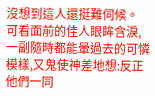沒想到這人還挺難伺候。
可看面前的佳人眼眸含淚,一副隨時都能暈過去的可憐模樣,又鬼使神差地想:反正他們一同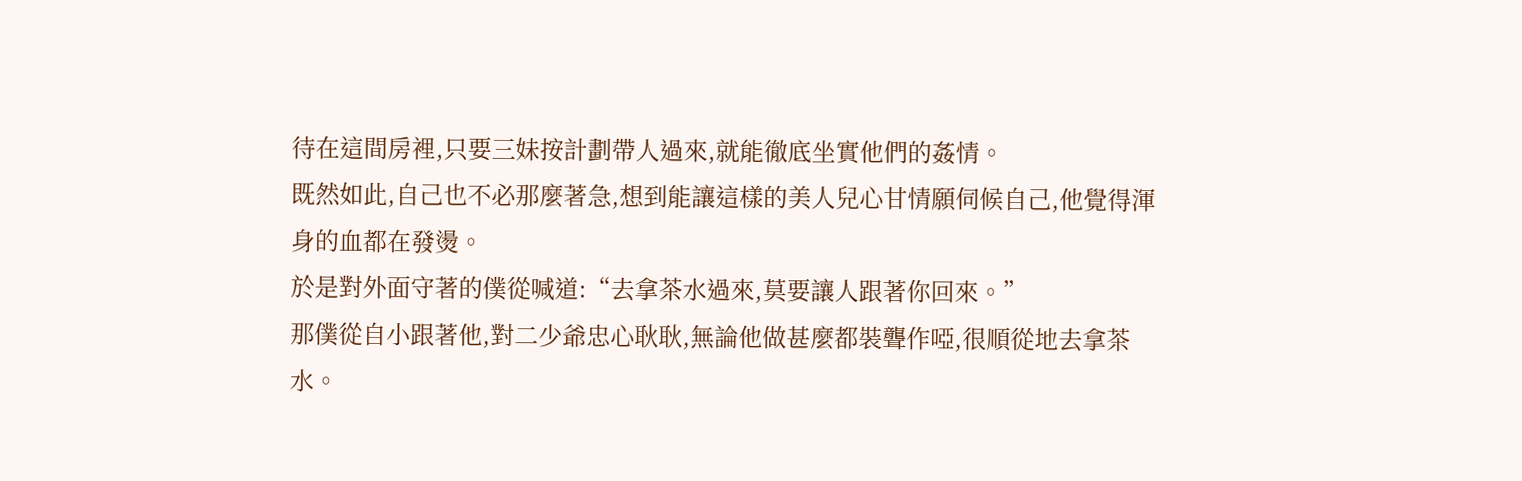待在這間房裡,只要三妹按計劃帶人過來,就能徹底坐實他們的姦情。
既然如此,自己也不必那麼著急,想到能讓這樣的美人兒心甘情願伺候自己,他覺得渾身的血都在發燙。
於是對外面守著的僕從喊道:“去拿茶水過來,莫要讓人跟著你回來。”
那僕從自小跟著他,對二少爺忠心耿耿,無論他做甚麼都裝聾作啞,很順從地去拿茶水。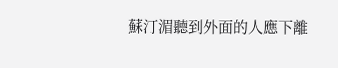蘇汀湄聽到外面的人應下離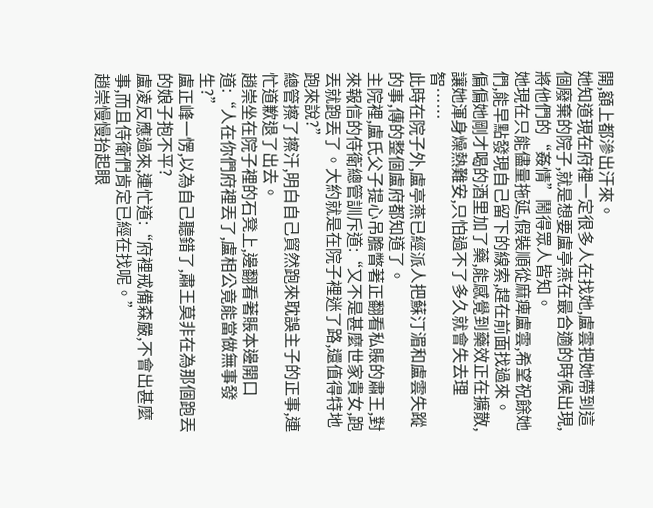開,額上都滲出汗來。
她知道現在府裡一定很多人在找她,盧雲把她帶到這個廢棄的院子,就是想要盧亭燕在最合適的時候出現,將他們的“姦情”鬧得眾人皆知。
她現在只能儘量拖延,假裝順從麻痺盧雲,希望祝餘她們,能早點發現自己留下的線索,趕在前面找過來。
偏偏她剛才喝的酒里加了藥,能感覺到藥效正在擴散,讓她渾身燥熱難安,只怕過不了多久就會失去理智……
此時在院子外,盧亭燕已經派人把蘇汀湄和盧雲失蹤的事,傳的整個盧府都知道了。
主院裡,盧氏父子提心吊膽瞥著正翻看私賬的肅王,對來報信的侍衛總管訓斥道:“又不是甚麼世家貴女,跑丟就跑丟了。大約就是在院子裡迷了路,還值得特地跑來說?”
總管擦了擦汗,明白自己貿然跑來耽誤主子的正事,連忙道歉退了出去。
趙崇坐在院子裡的石凳上,邊翻看著賬本邊開口道:“人在你們府裡丟了,盧相公竟能當做無事發生?”
盧正峰一愣,以為自己聽錯了,肅王莫非在為那個跑丟的娘子抱不平?
盧凌反應過來,連忙道:“府裡戒備森嚴,不會出甚麼事,而且侍衛們肯定已經在找呢。”
趙崇慢慢抬起眼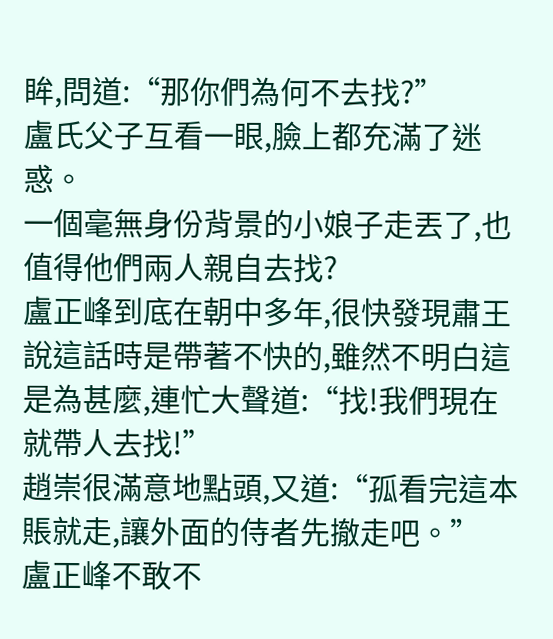眸,問道:“那你們為何不去找?”
盧氏父子互看一眼,臉上都充滿了迷惑。
一個毫無身份背景的小娘子走丟了,也值得他們兩人親自去找?
盧正峰到底在朝中多年,很快發現肅王說這話時是帶著不快的,雖然不明白這是為甚麼,連忙大聲道:“找!我們現在就帶人去找!”
趙崇很滿意地點頭,又道:“孤看完這本賬就走,讓外面的侍者先撤走吧。”
盧正峰不敢不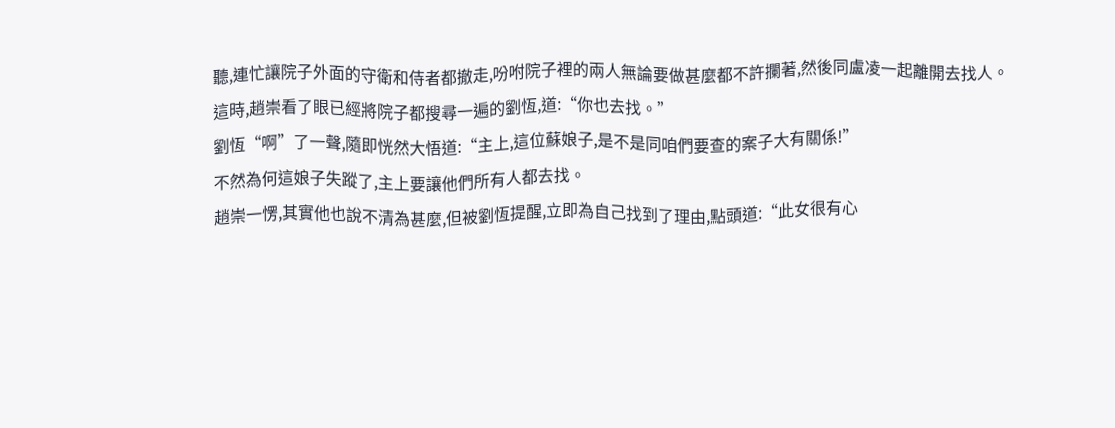聽,連忙讓院子外面的守衛和侍者都撤走,吩咐院子裡的兩人無論要做甚麼都不許攔著,然後同盧凌一起離開去找人。
這時,趙崇看了眼已經將院子都搜尋一遍的劉恆,道:“你也去找。”
劉恆“啊”了一聲,隨即恍然大悟道:“主上,這位蘇娘子,是不是同咱們要查的案子大有關係!”
不然為何這娘子失蹤了,主上要讓他們所有人都去找。
趙崇一愣,其實他也說不清為甚麼,但被劉恆提醒,立即為自己找到了理由,點頭道:“此女很有心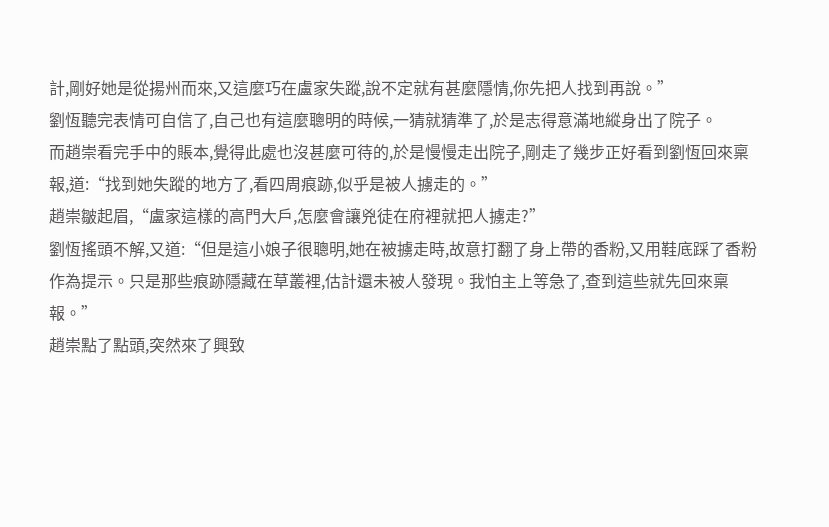計,剛好她是從揚州而來,又這麼巧在盧家失蹤,說不定就有甚麼隱情,你先把人找到再說。”
劉恆聽完表情可自信了,自己也有這麼聰明的時候,一猜就猜準了,於是志得意滿地縱身出了院子。
而趙崇看完手中的賬本,覺得此處也沒甚麼可待的,於是慢慢走出院子,剛走了幾步正好看到劉恆回來稟報,道:“找到她失蹤的地方了,看四周痕跡,似乎是被人擄走的。”
趙崇皺起眉,“盧家這樣的高門大戶,怎麼會讓兇徒在府裡就把人擄走?”
劉恆搖頭不解,又道:“但是這小娘子很聰明,她在被擄走時,故意打翻了身上帶的香粉,又用鞋底踩了香粉作為提示。只是那些痕跡隱藏在草叢裡,估計還未被人發現。我怕主上等急了,查到這些就先回來稟報。”
趙崇點了點頭,突然來了興致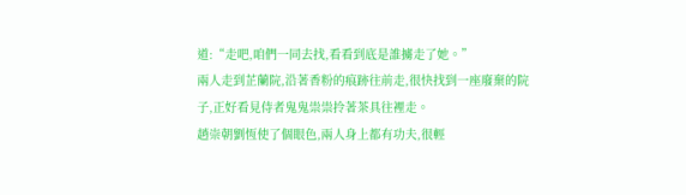道:“走吧,咱們一同去找,看看到底是誰擄走了她。”
兩人走到芷蘭院,沿著香粉的痕跡往前走,很快找到一座廢棄的院子,正好看見侍者鬼鬼祟祟拎著茶具往裡走。
趙崇朝劉恆使了個眼色,兩人身上都有功夫,很輕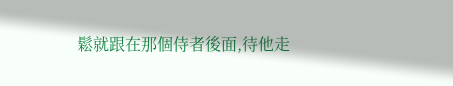鬆就跟在那個侍者後面,待他走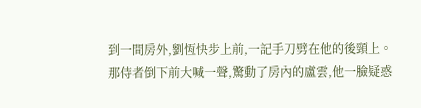到一間房外,劉恆快步上前,一記手刀劈在他的後頸上。
那侍者倒下前大喊一聲,驚動了房內的盧雲,他一臉疑惑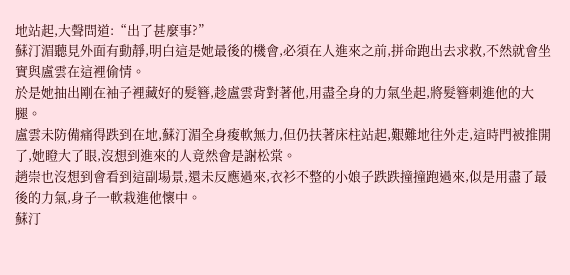地站起,大聲問道:“出了甚麼事?”
蘇汀湄聽見外面有動靜,明白這是她最後的機會,必須在人進來之前,拼命跑出去求救,不然就會坐實與盧雲在這裡偷情。
於是她抽出剛在袖子裡藏好的髮簪,趁盧雲背對著他,用盡全身的力氣坐起,將髮簪刺進他的大腿。
盧雲未防備痛得跌到在地,蘇汀湄全身痠軟無力,但仍扶著床柱站起,艱難地往外走,這時門被推開了,她瞪大了眼,沒想到進來的人竟然會是謝松棠。
趙崇也沒想到會看到這副場景,還未反應過來,衣衫不整的小娘子跌跌撞撞跑過來,似是用盡了最後的力氣,身子一軟栽進他懷中。
蘇汀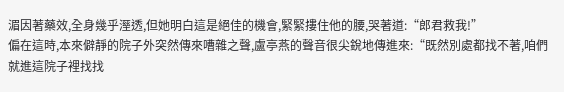湄因著藥效,全身幾乎溼透,但她明白這是絕佳的機會,緊緊摟住他的腰,哭著道:“郎君救我!”
偏在這時,本來僻靜的院子外突然傳來嘈雜之聲,盧亭燕的聲音很尖銳地傳進來:“既然別處都找不著,咱們就進這院子裡找找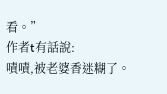看。”
作者t有話說:
嘖嘖,被老婆香迷糊了。